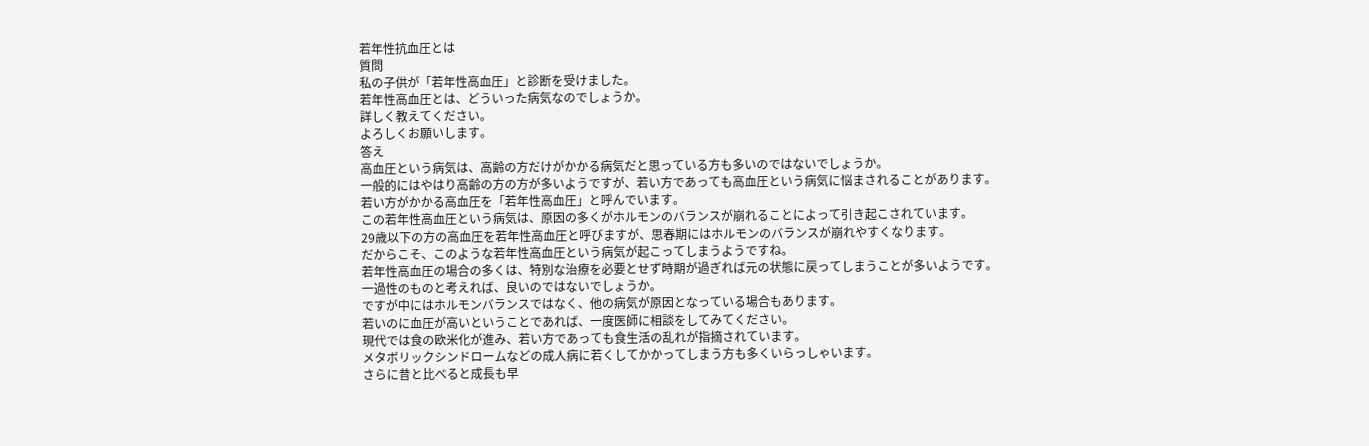若年性抗血圧とは
質問
私の子供が「若年性高血圧」と診断を受けました。
若年性高血圧とは、どういった病気なのでしょうか。
詳しく教えてください。
よろしくお願いします。
答え
高血圧という病気は、高齢の方だけがかかる病気だと思っている方も多いのではないでしょうか。
一般的にはやはり高齢の方の方が多いようですが、若い方であっても高血圧という病気に悩まされることがあります。
若い方がかかる高血圧を「若年性高血圧」と呼んでいます。
この若年性高血圧という病気は、原因の多くがホルモンのバランスが崩れることによって引き起こされています。
29歳以下の方の高血圧を若年性高血圧と呼びますが、思春期にはホルモンのバランスが崩れやすくなります。
だからこそ、このような若年性高血圧という病気が起こってしまうようですね。
若年性高血圧の場合の多くは、特別な治療を必要とせず時期が過ぎれば元の状態に戻ってしまうことが多いようです。
一過性のものと考えれば、良いのではないでしょうか。
ですが中にはホルモンバランスではなく、他の病気が原因となっている場合もあります。
若いのに血圧が高いということであれば、一度医師に相談をしてみてください。
現代では食の欧米化が進み、若い方であっても食生活の乱れが指摘されています。
メタボリックシンドロームなどの成人病に若くしてかかってしまう方も多くいらっしゃいます。
さらに昔と比べると成長も早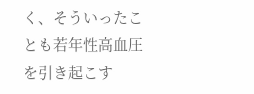く、そういったことも若年性高血圧を引き起こす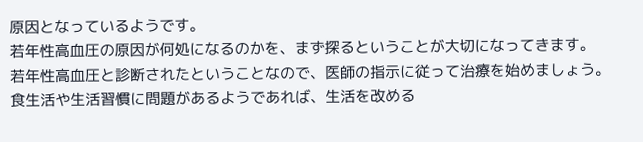原因となっているようです。
若年性高血圧の原因が何処になるのかを、まず探るということが大切になってきます。
若年性高血圧と診断されたということなので、医師の指示に従って治療を始めましょう。
食生活や生活習慣に問題があるようであれば、生活を改める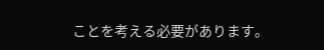ことを考える必要があります。